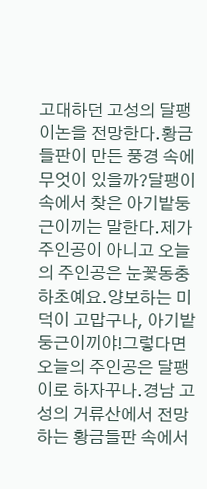고대하던 고성의 달팽이논을 전망한다.황금들판이 만든 풍경 속에 무엇이 있을까?달팽이 속에서 찾은 아기밭둥근이끼는 말한다.제가 주인공이 아니고 오늘의 주인공은 눈꽃동충하초예요.양보하는 미덕이 고맙구나, 아기밭둥근이끼야!그렇다면 오늘의 주인공은 달팽이로 하자꾸나.경남 고성의 거류산에서 전망하는 황금들판 속에서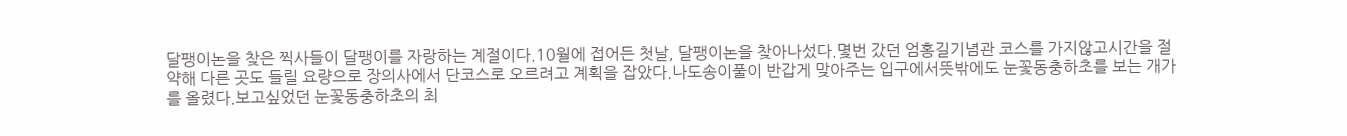달팽이논을 찾은 찍사들이 달팽이를 자랑하는 계절이다.10월에 접어든 첫날, 달팽이논을 찾아나섰다.몇번 갔던 엄홍길기념관 코스를 가지않고시간을 절약해 다른 곳도 들릴 요량으로 장의사에서 단코스로 오르려고 계획을 잡았다.나도송이풀이 반갑게 맞아주는 입구에서뜻밖에도 눈꽃동충하초를 보는 개가를 올렸다.보고싶었던 눈꽃동충하초의 최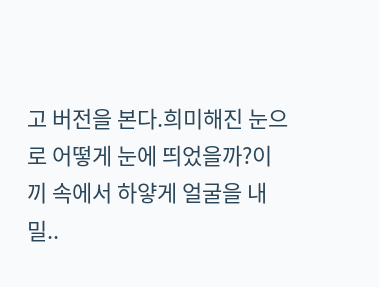고 버전을 본다.희미해진 눈으로 어떻게 눈에 띄었을까?이끼 속에서 하얗게 얼굴을 내밀..